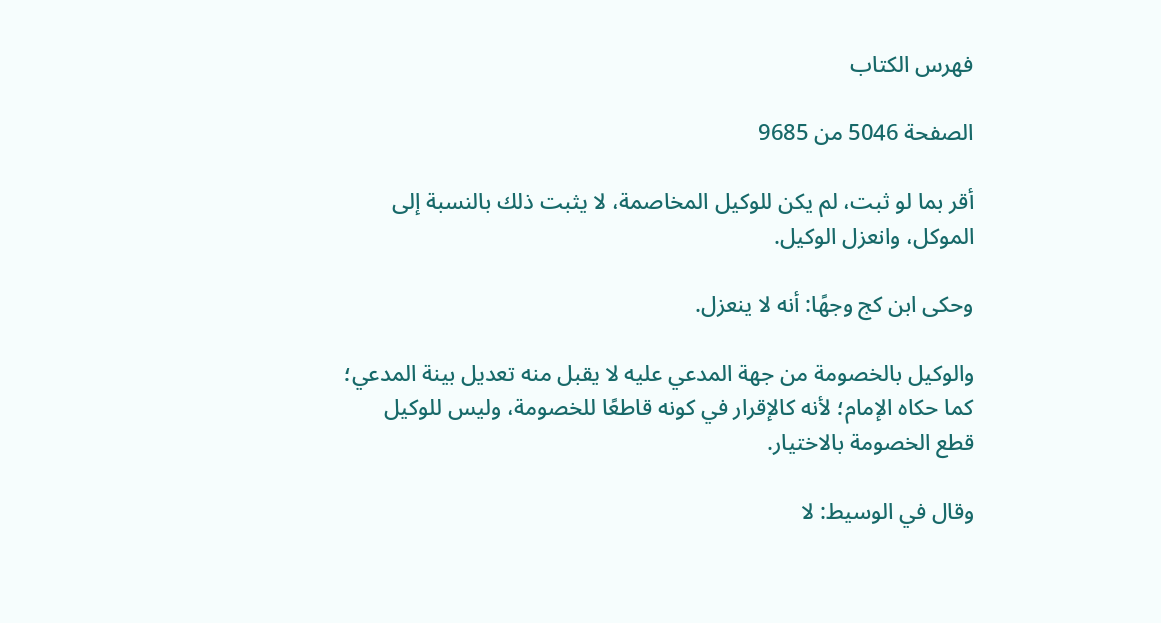فهرس الكتاب

الصفحة 5046 من 9685

أقر بما لو ثبت، لم يكن للوكيل المخاصمة، لا يثبت ذلك بالنسبة إلى الموكل، وانعزل الوكيل.

وحكى ابن كج وجهًا: أنه لا ينعزل.

والوكيل بالخصومة من جهة المدعي عليه لا يقبل منه تعديل بينة المدعي؛ كما حكاه الإمام؛ لأنه كالإقرار في كونه قاطعًا للخصومة، وليس للوكيل قطع الخصومة بالاختيار.

وقال في الوسيط: لا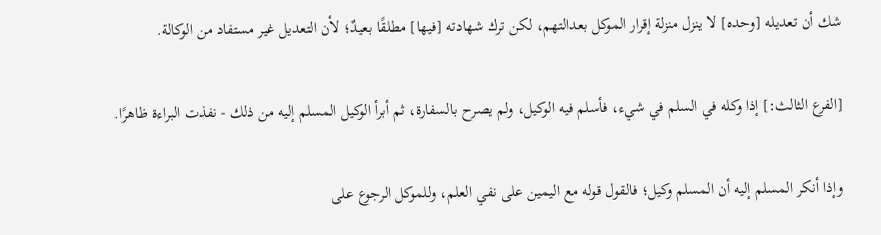شك أن تعديله [وحده] لا ينزل منزلة إقرار الموكل بعدالتهم، لكن ترك شهادته [فيها] مطلقًا بعيدٌ؛ لأن التعديل غير مستفاد من الوكالة.

[الفرع الثالث:] إذا وكله في السلم في شيء، فأسلم فيه الوكيل، ولم يصرح بالسفارة، ثم أبرأ الوكيل المسلم إليه من ذلك - نفذت البراءة ظاهرًا.

وإذا أنكر المسلم إليه أن المسلم وكيل؛ فالقول قوله مع اليمين على نفي العلم، وللموكل الرجوع على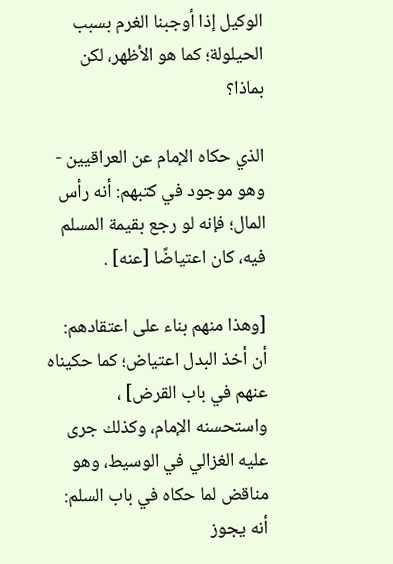الوكيل إذا أوجبنا الغرم بسبب الحيلولة؛ كما هو الأظهر، لكن بماذا؟

الذي حكاه الإمام عن العراقيين - وهو موجود في كتبهم: أنه رأس المال؛ فإنه لو رجع بقيمة المسلم فيه، كان اعتياضًا [عنه] .

[وهذا منهم بناء على اعتقادهم: أن أخذ البدل اعتياض؛ كما حكيناه عنهم في باب القرض] ، واستحسنه الإمام، وكذلك جرى عليه الغزالي في الوسيط، وهو مناقض لما حكاه في باب السلم: أنه يجوز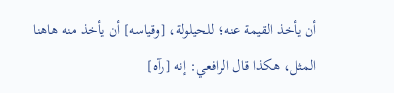أن يأخذ القيمة عنه؛ للحيلولة، [وقياسه] أن يأخذ منه هاهنا المثل، هكذا قال الرافعي: إنه [رآه]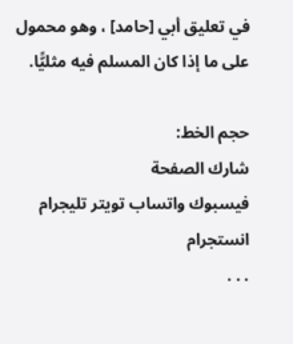في تعليق أبي [حامد] ، وهو محمول على ما إذا كان المسلم فيه مثليًّا.

حجم الخط:
شارك الصفحة
فيسبوك واتساب تويتر تليجرام انستجرام
. . .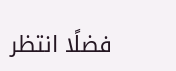فضلًا انتظر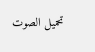تحميل الصوت